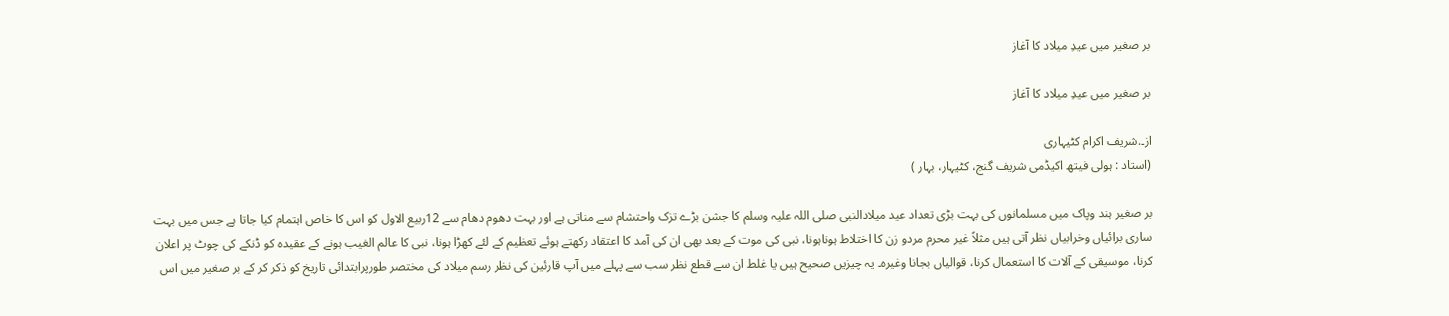بر صغیر میں عیدِ میلاد کا آغاز

بر صغیر میں عیدِ میلاد کا آغاز

از۔.شریف اکرام کٹیہاری
(استاد : ہولی فیتھ اکیڈمی شریف گنج، کٹیہار، بہار )

بر صغیر ہند وپاک میں مسلمانوں کی بہت بڑی تعداد عید میلادالنبی صلی اللہ علیہ وسلم کا جشن بڑے تزک واحتشام سے مناتی ہے اور بہت دھوم دھام سے 12ربیع الاول کو اس کا خاص اہتمام کیا جاتا ہے جس میں بہت ساری برائیاں وخرابیاں نظر آتی ہیں مثلاً غیر محرم مردو زن کا اختلاط ہوناہونا، نبی کی موت کے بعد بھی ان کی آمد کا اعتقاد رکھتے ہوئے تعظیم کے لئے کھڑا ہونا، نبی کا عالم الغیب ہونے کے عقیدہ کو ڈنکے کی چوٹ پر اعلان کرنا، موسیقی کے آلات کا استعمال کرنا، قوالیاں بجانا وغیرہ۔ یہ چیزیں صحیح ہیں یا غلط ان سے قطع نظر سب سے پہلے میں آپ قارئین کی نظر رسم میلاد کی مختصر طورپرابتدائی تاریخ کو ذکر کر کے بر صغیر میں اس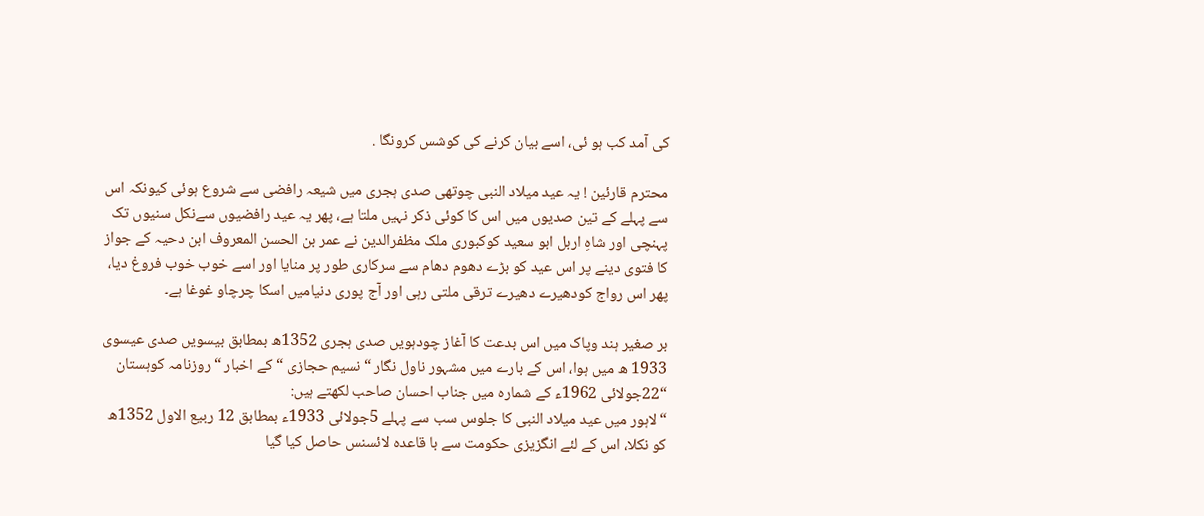کی آمد کب ہو ئی، اسے بیان کرنے کی کوشس کرونگا .

محترم قارئین ! یہ عید میلاد النبی چوتھی صدی ہجری میں شیعہ رافضی سے شروع ہوئی کیونکہ اس سے پہلے کے تین صدیوں میں اس کا کوئی ذکر نہیں ملتا ہے، پھر یہ عید رافضیوں سےنکل سنیوں تک پہنچی اور شاہِ اربل ابو سعید کوکبوری ملک مظفرالدین نے عمر بن الحسن المعروف ابن دحیہ کے جواز کا فتوی دینے پر اس عید کو بڑے دھوم دھام سے سرکاری طور پر منایا اور اسے خوب خوب فروغ دیا، پھر اس رواج کودھیرے دھیرے ترقی ملتی رہی اور آج پوری دنیامیں اسکا چرچاو غوغا ہے۔

بر صغیر ہند وپاک میں اس بدعت کا آغاز چودہویں صدی ہجری 1352ھ بمطابق بیسویں صدی عیسوی 1933 ھ میں ہوا، اس کے بارے میں مشہور ناول نگار “نسیم حجازی “کے اخبار “روزنامہ کوہستان “22جولائی 1962ء کے شمارہ میں جناب احسان صاحب لکھتے ہیں:
“لاہور میں عید میلاد النبی کا جلوس سب سے پہلے 5جولائی 1933ء بمطابق 12 ربیع الاول 1352ھ کو نکلا، اس کے لئے انگزیزی حکومت سے با قاعدہ لائسنس حاصل کیا گیا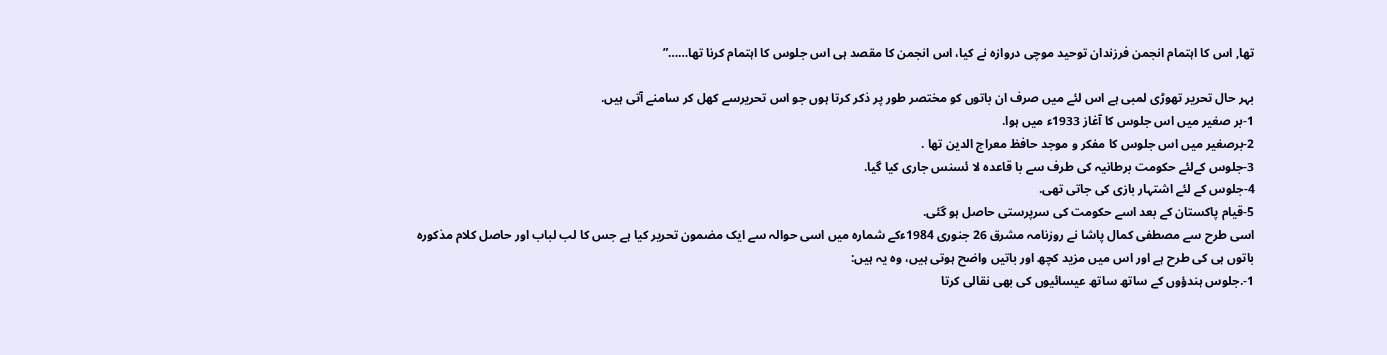تھا, اس کا اہتمام انجمن فرزندان توحید موچی دروازہ نے کیا، اس انجمن کا مقصد ہی اس جلوس کا اہتمام کرنا تھا……”

بہر حال تحریر تھوڑی لمبی ہے اس لئے میں صرف ان باتوں کو مختصر طور پر ذکر کرتا ہوں جو اس تحریرسے کھل کر سامنے آتی ہیں.
1-بر صغیر میں اس جلوس کا آغاز 1933ء میں ہوا.
2-برصغیر میں اس جلوس کا مفکر و موجد حافظ معراج الدین تھا .
3-جلوس کےلئے حکومت برطانیہ کی طرف سے با قاعدہ لا ئسنس جاری کیا گیا.
4-جلوس کے لئے اشتہار بازی کی جاتی تھی.
5-قیام پاکستان کے بعد اسے حکومت کی سرپرستی حاصل ہو گئی.
اسی طرح سے مصطفی کمال پاشا نے روزنامہ مشرق 26 جنوری 1984ءکے شمارہ میں اسی حوالہ سے ایک مضمون تحریر کیا ہے جس کا لب لباب اور حاصل کلام مذکورہ باتوں ہی کی طرح ہے اور اس میں مزید کچھ اور باتیں واضح ہوتی ہیں، وہ یہ ہیں:
1-.جلوس ہندؤوں کے ساتھ ساتھ عیسائیوں کی بھی نقالی کرتا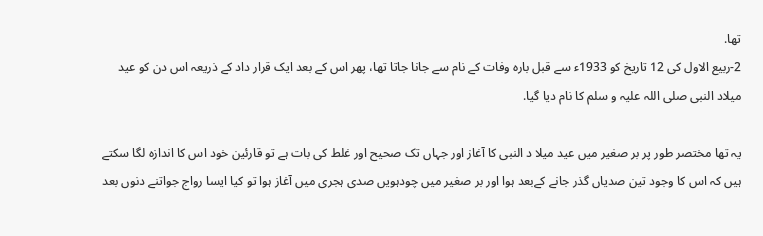تھا.
2-ربیع الاول کی 12 تاریخ کو 1933ء سے قبل بارہ وفات کے نام سے جانا جاتا تھا، پھر اس کے بعد ایک قرار داد کے ذریعہ اس دن کو عید میلاد النبی صلی اللہ علیہ و سلم کا نام دیا گیا.

یہ تھا مختصر طور پر بر صغیر میں عید میلا د النبی کا آغاز اور جہاں تک صحیح اور غلط کی بات ہے تو قارئین خود اس کا اندازہ لگا سکتے ہیں کہ اس کا وجود تین صدیاں گذر جانے کےبعد ہوا اور بر صغیر میں چودہویں صدی ہجری میں آغاز ہوا تو کیا ایسا رواج جواتنے دنوں بعد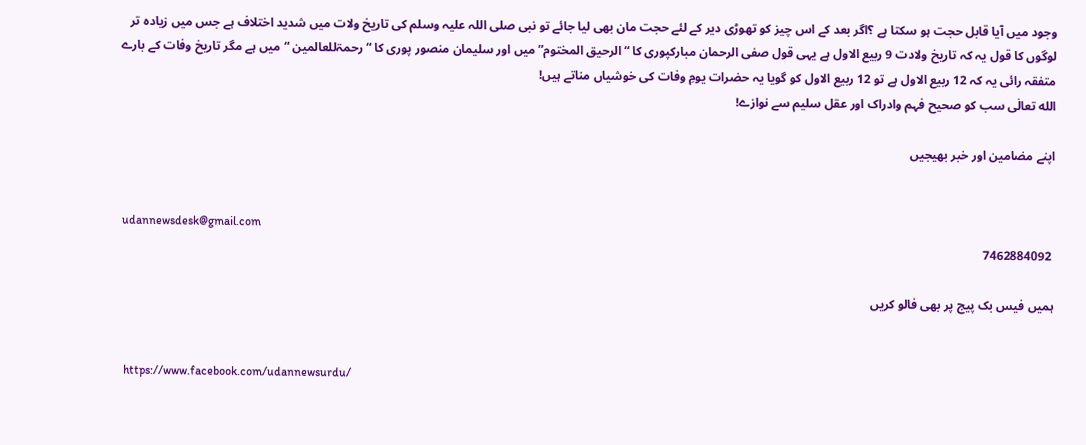وجود میں آیا قابل حجت ہو سکتا ہے ؟اگر بعد کے اس چیز کو تھوڑی دیر کے لئے حجت مان بھی لیا جائے تو نبی صلی اللہ علیہ وسلم کی تاریخ ولات میں شدید اختلاف ہے جس میں زیادہ تر لوگوں کا قول یہ کہ تاریخ ولادت 9 ربیع الاول ہے یہی قول صفی الرحمان مبارکپوری کا “الرحیق المختوم” میں اور سلیمان منصور پوری کا “رحمۃللعالمین “میں ہے مگر تاریخ وفات کے بارے متفقہ رائی یہ کہ 12 ربیع الاول ہے تو 12 ربیع الاول کو گویا یہ حضرات یومِ وفات کی خوشیاں مناتے ہیں!
الله تعالٰی سب کو صحیح فہم وادراک اور عقل سلیم سے نوازے!

اپنے مضامین اور خبر بھیجیں


 udannewsdesk@gmail.com
 7462884092

ہمیں فیس بک پیج پر بھی فالو کریں


  https://www.facebook.com/udannewsurdu/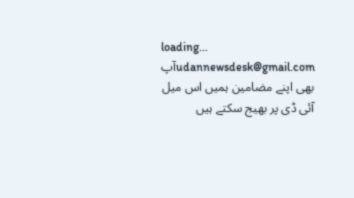loading...
udannewsdesk@gmail.comآپ بھی اپنے مضامین ہمیں اس میل آئی ڈی پر بھیج سکتے ہیں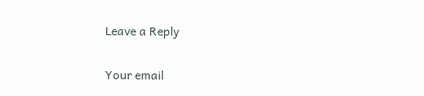Leave a Reply

Your email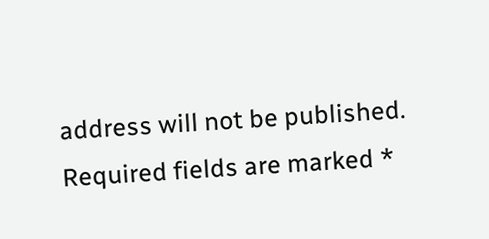address will not be published. Required fields are marked *